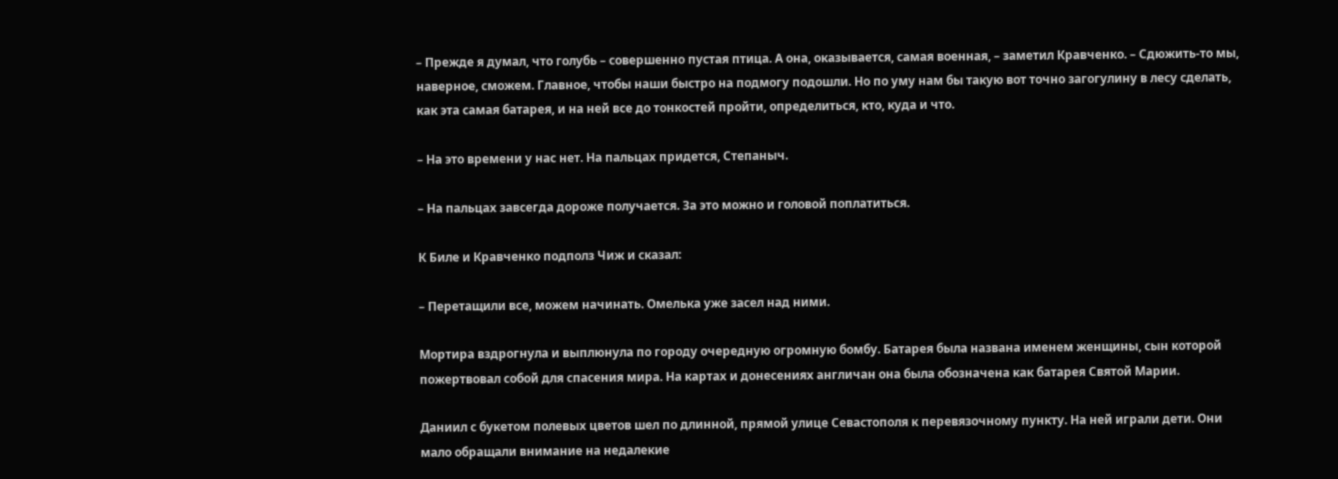– Прежде я думал, что голубь – совершенно пустая птица. А она, оказывается, самая военная, – заметил Кравченко. – Сдюжить-то мы, наверное, сможем. Главное, чтобы наши быстро на подмогу подошли. Но по уму нам бы такую вот точно загогулину в лесу сделать, как эта самая батарея, и на ней все до тонкостей пройти, определиться, кто, куда и что.

– На это времени у нас нет. На пальцах придется, Степаныч.

– На пальцах завсегда дороже получается. За это можно и головой поплатиться.

К Биле и Кравченко подполз Чиж и сказал:

– Перетащили все, можем начинать. Омелька уже засел над ними.

Мортира вздрогнула и выплюнула по городу очередную огромную бомбу. Батарея была названа именем женщины, сын которой пожертвовал собой для спасения мира. На картах и донесениях англичан она была обозначена как батарея Святой Марии.

Даниил с букетом полевых цветов шел по длинной, прямой улице Севастополя к перевязочному пункту. На ней играли дети. Они мало обращали внимание на недалекие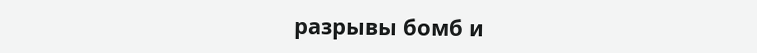разрывы бомб и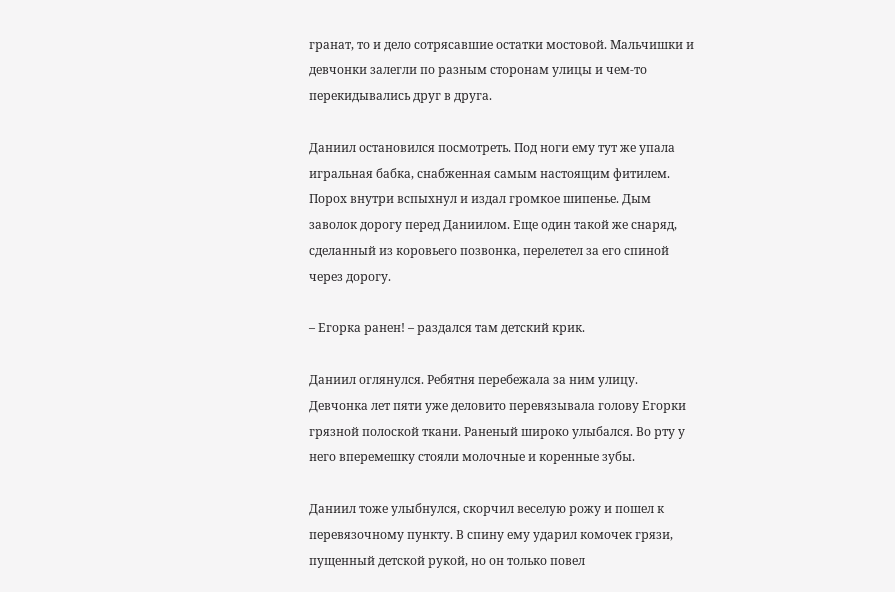гранат, то и дело сотрясавшие остатки мостовой. Мальчишки и девчонки залегли по разным сторонам улицы и чем-то перекидывались друг в друга.

Даниил остановился посмотреть. Под ноги ему тут же упала игральная бабка, снабженная самым настоящим фитилем. Порох внутри вспыхнул и издал громкое шипенье. Дым заволок дорогу перед Даниилом. Еще один такой же снаряд, сделанный из коровьего позвонка, перелетел за его спиной через дорогу.

– Егорка ранен! – раздался там детский крик.

Даниил оглянулся. Ребятня перебежала за ним улицу. Девчонка лет пяти уже деловито перевязывала голову Егорки грязной полоской ткани. Раненый широко улыбался. Во рту у него вперемешку стояли молочные и коренные зубы.

Даниил тоже улыбнулся, скорчил веселую рожу и пошел к перевязочному пункту. В спину ему ударил комочек грязи, пущенный детской рукой, но он только повел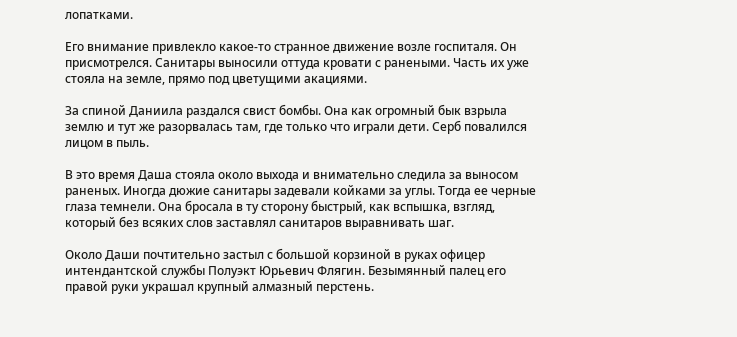лопатками.

Его внимание привлекло какое-то странное движение возле госпиталя. Он присмотрелся. Санитары выносили оттуда кровати с ранеными. Часть их уже стояла на земле, прямо под цветущими акациями.

За спиной Даниила раздался свист бомбы. Она как огромный бык взрыла землю и тут же разорвалась там, где только что играли дети. Серб повалился лицом в пыль.

В это время Даша стояла около выхода и внимательно следила за выносом раненых. Иногда дюжие санитары задевали койками за углы. Тогда ее черные глаза темнели. Она бросала в ту сторону быстрый, как вспышка, взгляд, который без всяких слов заставлял санитаров выравнивать шаг.

Около Даши почтительно застыл с большой корзиной в руках офицер интендантской службы Полуэкт Юрьевич Флягин. Безымянный палец его правой руки украшал крупный алмазный перстень.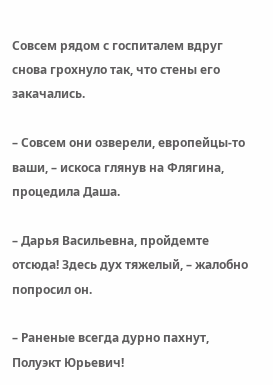Совсем рядом с госпиталем вдруг снова грохнуло так, что стены его закачались.

– Совсем они озверели, европейцы-то ваши, – искоса глянув на Флягина, процедила Даша.

– Дарья Васильевна, пройдемте отсюда! Здесь дух тяжелый, – жалобно попросил он.

– Раненые всегда дурно пахнут, Полуэкт Юрьевич!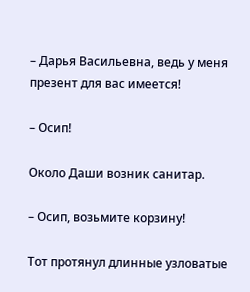– Дарья Васильевна, ведь у меня презент для вас имеется!

– Осип!

Около Даши возник санитар.

– Осип, возьмите корзину!

Тот протянул длинные узловатые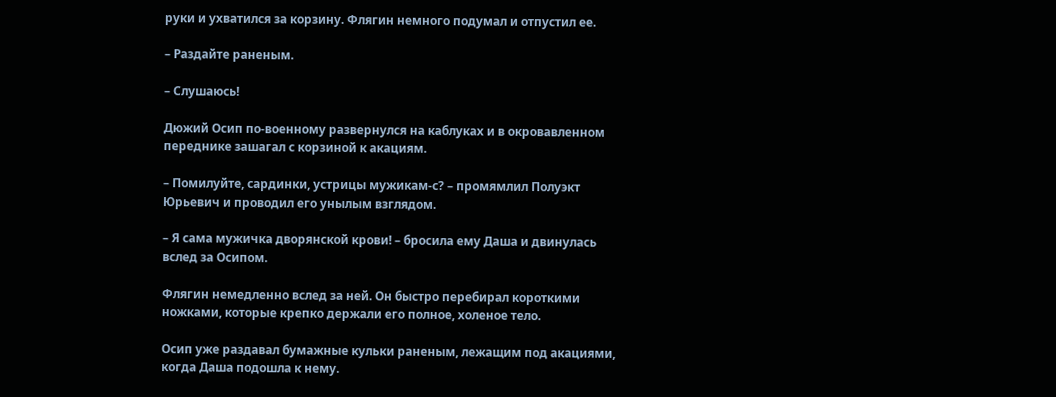руки и ухватился за корзину. Флягин немного подумал и отпустил ее.

– Раздайте раненым.

– Слушаюсь!

Дюжий Осип по-военному развернулся на каблуках и в окровавленном переднике зашагал с корзиной к акациям.

– Помилуйте, сардинки, устрицы мужикам-с? – промямлил Полуэкт Юрьевич и проводил его унылым взглядом.

– Я сама мужичка дворянской крови! – бросила ему Даша и двинулась вслед за Осипом.

Флягин немедленно вслед за ней. Он быстро перебирал короткими ножками, которые крепко держали его полное, холеное тело.

Осип уже раздавал бумажные кульки раненым, лежащим под акациями, когда Даша подошла к нему.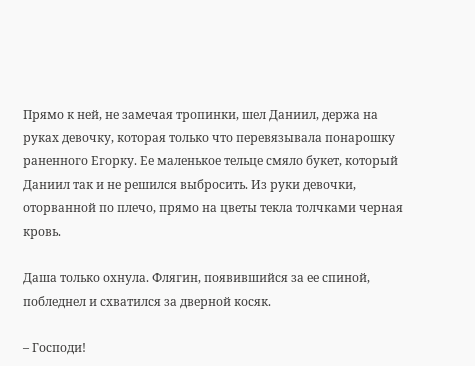Прямо к ней, не замечая тропинки, шел Даниил, держа на руках девочку, которая только что перевязывала понарошку раненного Егорку. Ее маленькое тельце смяло букет, который Даниил так и не решился выбросить. Из руки девочки, оторванной по плечо, прямо на цветы текла толчками черная кровь.

Даша только охнула. Флягин, появившийся за ее спиной, побледнел и схватился за дверной косяк.

– Господи!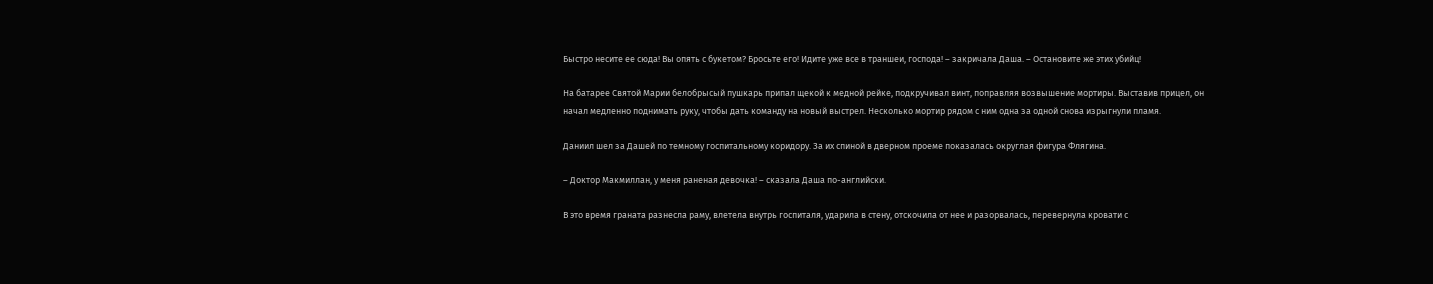Быстро несите ее сюда! Вы опять с букетом? Бросьте его! Идите уже все в траншеи, господа! – закричала Даша. – Остановите же этих убийц!

На батарее Святой Марии белобрысый пушкарь припал щекой к медной рейке, подкручивал винт, поправляя возвышение мортиры. Выставив прицел, он начал медленно поднимать руку, чтобы дать команду на новый выстрел. Несколько мортир рядом с ним одна за одной снова изрыгнули пламя.

Даниил шел за Дашей по темному госпитальному коридору. За их спиной в дверном проеме показалась округлая фигура Флягина.

– Доктор Макмиллан, у меня раненая девочка! – сказала Даша по-английски.

В это время граната разнесла раму, влетела внутрь госпиталя, ударила в стену, отскочила от нее и разорвалась, перевернула кровати с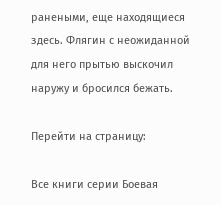ранеными, еще находящиеся здесь. Флягин с неожиданной для него прытью выскочил наружу и бросился бежать.

Перейти на страницу:

Все книги серии Боевая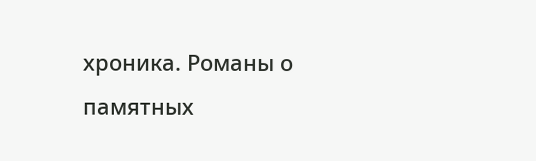хроника. Романы о памятных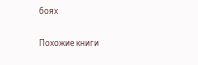боях

Похожие книги